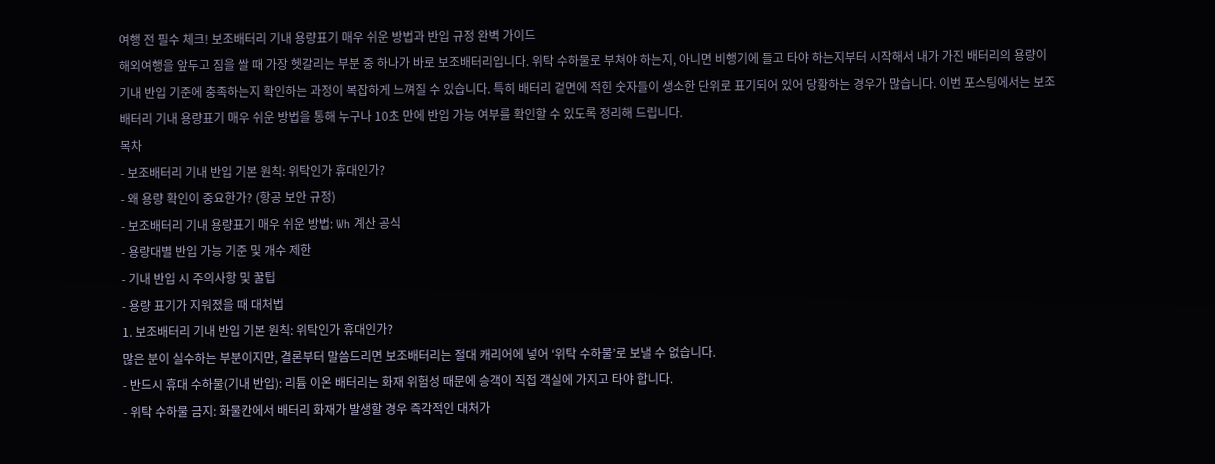여행 전 필수 체크! 보조배터리 기내 용량표기 매우 쉬운 방법과 반입 규정 완벽 가이드
해외여행을 앞두고 짐을 쌀 때 가장 헷갈리는 부분 중 하나가 바로 보조배터리입니다. 위탁 수하물로 부쳐야 하는지, 아니면 비행기에 들고 타야 하는지부터 시작해서 내가 가진 배터리의 용량이 기내 반입 기준에 충족하는지 확인하는 과정이 복잡하게 느껴질 수 있습니다. 특히 배터리 겉면에 적힌 숫자들이 생소한 단위로 표기되어 있어 당황하는 경우가 많습니다. 이번 포스팅에서는 보조배터리 기내 용량표기 매우 쉬운 방법을 통해 누구나 10초 만에 반입 가능 여부를 확인할 수 있도록 정리해 드립니다.
목차
- 보조배터리 기내 반입 기본 원칙: 위탁인가 휴대인가?
- 왜 용량 확인이 중요한가? (항공 보안 규정)
- 보조배터리 기내 용량표기 매우 쉬운 방법: Wh 계산 공식
- 용량대별 반입 가능 기준 및 개수 제한
- 기내 반입 시 주의사항 및 꿀팁
- 용량 표기가 지워졌을 때 대처법
1. 보조배터리 기내 반입 기본 원칙: 위탁인가 휴대인가?
많은 분이 실수하는 부분이지만, 결론부터 말씀드리면 보조배터리는 절대 캐리어에 넣어 ‘위탁 수하물’로 보낼 수 없습니다.
- 반드시 휴대 수하물(기내 반입): 리튬 이온 배터리는 화재 위험성 때문에 승객이 직접 객실에 가지고 타야 합니다.
- 위탁 수하물 금지: 화물칸에서 배터리 화재가 발생할 경우 즉각적인 대처가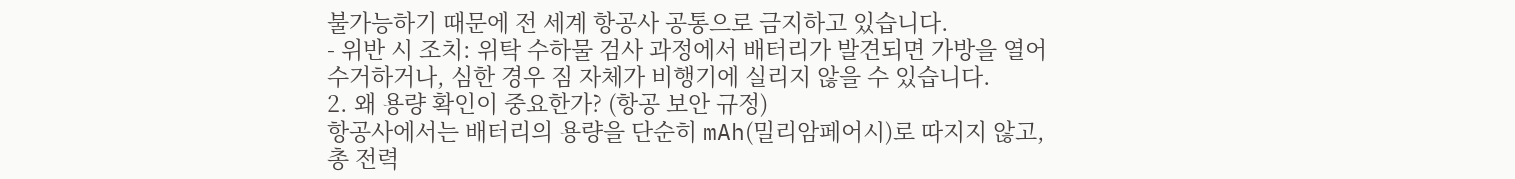불가능하기 때문에 전 세계 항공사 공통으로 금지하고 있습니다.
- 위반 시 조치: 위탁 수하물 검사 과정에서 배터리가 발견되면 가방을 열어 수거하거나, 심한 경우 짐 자체가 비행기에 실리지 않을 수 있습니다.
2. 왜 용량 확인이 중요한가? (항공 보안 규정)
항공사에서는 배터리의 용량을 단순히 mAh(밀리암페어시)로 따지지 않고, 총 전력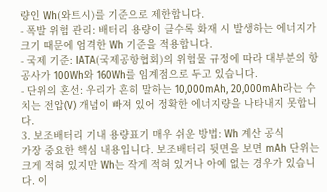량인 Wh(와트시)를 기준으로 제한합니다.
- 폭발 위험 관리: 배터리 용량이 클수록 화재 시 발생하는 에너지가 크기 때문에 엄격한 Wh 기준을 적용합니다.
- 국제 기준: IATA(국제공항협회)의 위험물 규정에 따라 대부분의 항공사가 100Wh와 160Wh를 임계점으로 두고 있습니다.
- 단위의 혼선: 우리가 흔히 말하는 10,000mAh, 20,000mAh라는 수치는 전압(V) 개념이 빠져 있어 정확한 에너지량을 나타내지 못합니다.
3. 보조배터리 기내 용량표기 매우 쉬운 방법: Wh 계산 공식
가장 중요한 핵심 내용입니다. 보조배터리 뒷면을 보면 mAh 단위는 크게 적혀 있지만 Wh는 작게 적혀 있거나 아예 없는 경우가 있습니다. 이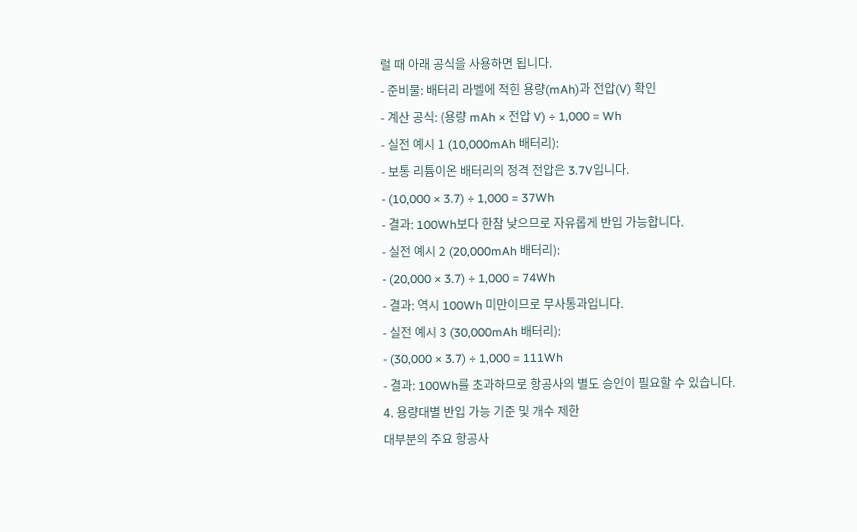럴 때 아래 공식을 사용하면 됩니다.
- 준비물: 배터리 라벨에 적힌 용량(mAh)과 전압(V) 확인
- 계산 공식: (용량 mAh × 전압 V) ÷ 1,000 = Wh
- 실전 예시 1 (10,000mAh 배터리):
- 보통 리튬이온 배터리의 정격 전압은 3.7V입니다.
- (10,000 × 3.7) ÷ 1,000 = 37Wh
- 결과: 100Wh보다 한참 낮으므로 자유롭게 반입 가능합니다.
- 실전 예시 2 (20,000mAh 배터리):
- (20,000 × 3.7) ÷ 1,000 = 74Wh
- 결과: 역시 100Wh 미만이므로 무사통과입니다.
- 실전 예시 3 (30,000mAh 배터리):
- (30,000 × 3.7) ÷ 1,000 = 111Wh
- 결과: 100Wh를 초과하므로 항공사의 별도 승인이 필요할 수 있습니다.
4. 용량대별 반입 가능 기준 및 개수 제한
대부분의 주요 항공사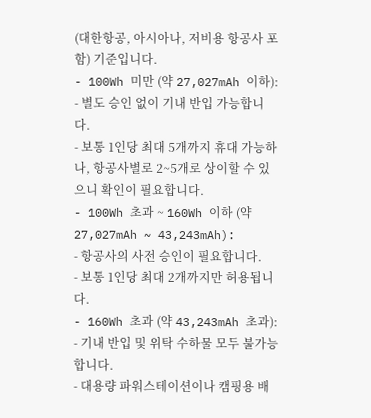(대한항공, 아시아나, 저비용 항공사 포함) 기준입니다.
- 100Wh 미만 (약 27,027mAh 이하):
- 별도 승인 없이 기내 반입 가능합니다.
- 보통 1인당 최대 5개까지 휴대 가능하나, 항공사별로 2~5개로 상이할 수 있으니 확인이 필요합니다.
- 100Wh 초과 ~ 160Wh 이하 (약 27,027mAh ~ 43,243mAh):
- 항공사의 사전 승인이 필요합니다.
- 보통 1인당 최대 2개까지만 허용됩니다.
- 160Wh 초과 (약 43,243mAh 초과):
- 기내 반입 및 위탁 수하물 모두 불가능합니다.
- 대용량 파워스테이션이나 캠핑용 배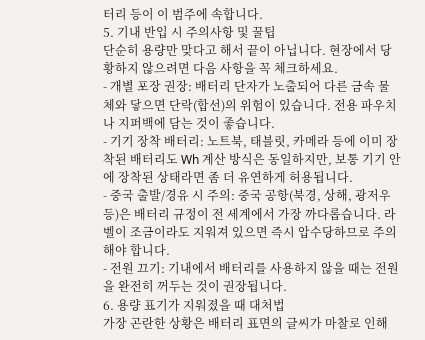터리 등이 이 범주에 속합니다.
5. 기내 반입 시 주의사항 및 꿀팁
단순히 용량만 맞다고 해서 끝이 아닙니다. 현장에서 당황하지 않으려면 다음 사항을 꼭 체크하세요.
- 개별 포장 권장: 배터리 단자가 노출되어 다른 금속 물체와 닿으면 단락(합선)의 위험이 있습니다. 전용 파우치나 지퍼백에 담는 것이 좋습니다.
- 기기 장착 배터리: 노트북, 태블릿, 카메라 등에 이미 장착된 배터리도 Wh 계산 방식은 동일하지만, 보통 기기 안에 장착된 상태라면 좀 더 유연하게 허용됩니다.
- 중국 출발/경유 시 주의: 중국 공항(북경, 상해, 광저우 등)은 배터리 규정이 전 세계에서 가장 까다롭습니다. 라벨이 조금이라도 지워져 있으면 즉시 압수당하므로 주의해야 합니다.
- 전원 끄기: 기내에서 배터리를 사용하지 않을 때는 전원을 완전히 꺼두는 것이 권장됩니다.
6. 용량 표기가 지워졌을 때 대처법
가장 곤란한 상황은 배터리 표면의 글씨가 마찰로 인해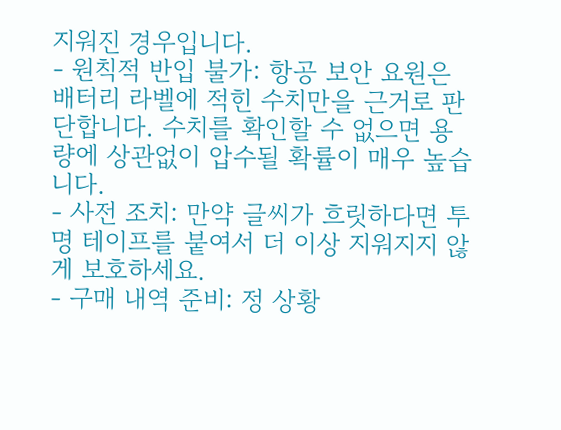지워진 경우입니다.
- 원칙적 반입 불가: 항공 보안 요원은 배터리 라벨에 적힌 수치만을 근거로 판단합니다. 수치를 확인할 수 없으면 용량에 상관없이 압수될 확률이 매우 높습니다.
- 사전 조치: 만약 글씨가 흐릿하다면 투명 테이프를 붙여서 더 이상 지워지지 않게 보호하세요.
- 구매 내역 준비: 정 상황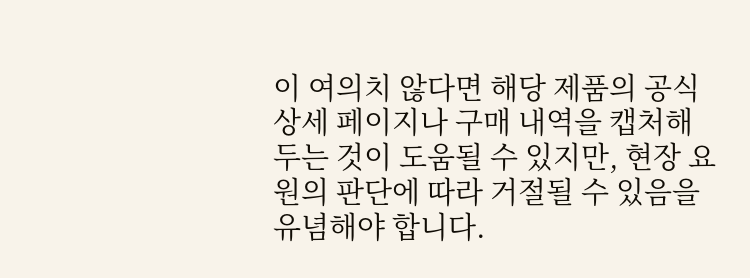이 여의치 않다면 해당 제품의 공식 상세 페이지나 구매 내역을 캡처해 두는 것이 도움될 수 있지만, 현장 요원의 판단에 따라 거절될 수 있음을 유념해야 합니다.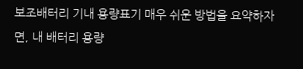보조배터리 기내 용량표기 매우 쉬운 방법을 요약하자면, 내 배터리 용량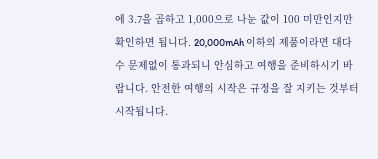에 3.7을 곱하고 1,000으로 나눈 값이 100 미만인지만 확인하면 됩니다. 20,000mAh 이하의 제품이라면 대다수 문제없이 통과되니 안심하고 여행을 준비하시기 바랍니다. 안전한 여행의 시작은 규정을 잘 지키는 것부터 시작됩니다.